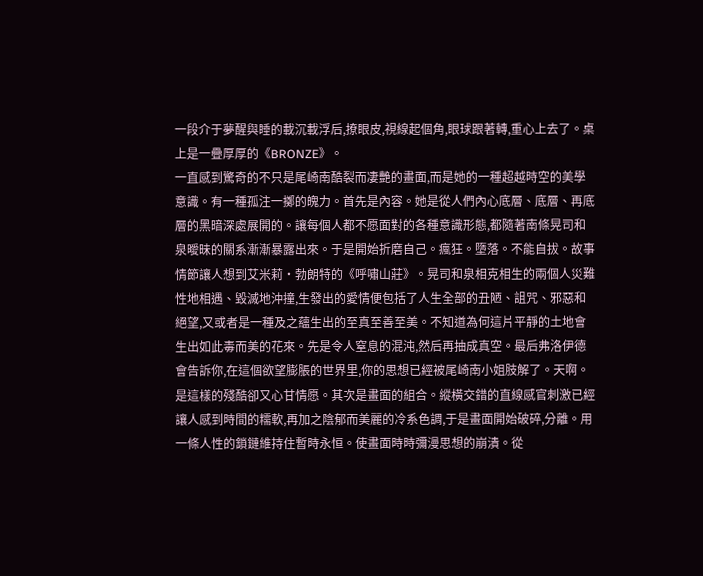一段介于夢醒與睡的載沉載浮后,撩眼皮,視線起個角,眼球跟著轉,重心上去了。桌上是一疊厚厚的《BRONZE》。
一直感到驚奇的不只是尾崎南酷裂而凄艷的畫面,而是她的一種超越時空的美學意識。有一種孤注一擲的魄力。首先是內容。她是從人們內心底層、底層、再底層的黑暗深處展開的。讓每個人都不愿面對的各種意識形態,都隨著南條晃司和泉曖昧的關系漸漸暴露出來。于是開始折磨自己。瘋狂。墮落。不能自拔。故事情節讓人想到艾米莉·勃朗特的《呼嘯山莊》。晃司和泉相克相生的兩個人災難性地相遇、毀滅地沖撞,生發出的愛情便包括了人生全部的丑陋、詛咒、邪惡和絕望,又或者是一種及之蘊生出的至真至善至美。不知道為何這片平靜的土地會生出如此毒而美的花來。先是令人窒息的混沌,然后再抽成真空。最后弗洛伊德會告訴你,在這個欲望膨脹的世界里,你的思想已經被尾崎南小姐肢解了。天啊。是這樣的殘酷卻又心甘情愿。其次是畫面的組合。縱橫交錯的直線感官刺激已經讓人感到時間的糯軟,再加之陰郁而美麗的冷系色調,于是畫面開始破碎,分離。用一條人性的鎖鏈維持住暫時永恒。使畫面時時彌漫思想的崩潰。從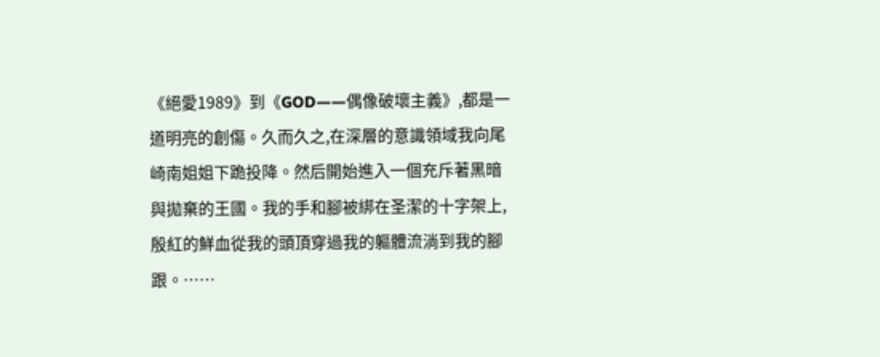《絕愛1989》到《GOD——偶像破壞主義》,都是一道明亮的創傷。久而久之,在深層的意識領域我向尾崎南姐姐下跪投降。然后開始進入一個充斥著黑暗與拋棄的王國。我的手和腳被綁在圣潔的十字架上,殷紅的鮮血從我的頭頂穿過我的軀體流淌到我的腳跟。……